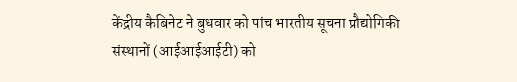केंद्रीय कैबिनेट ने बुधवार को पांच भारतीय सूचना प्रौद्योगिकी संस्थानों (आईआईआईटी) को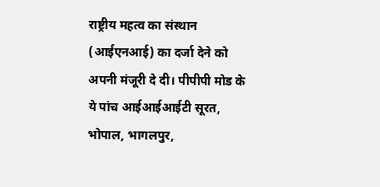राष्ट्रीय महत्व का संस्थान (आईएनआई) का दर्जा देने को अपनी मंजूरी दे दी। पीपीपी मोड के ये पांच आईआईआईटी सूरत, भोपाल, भागलपुर,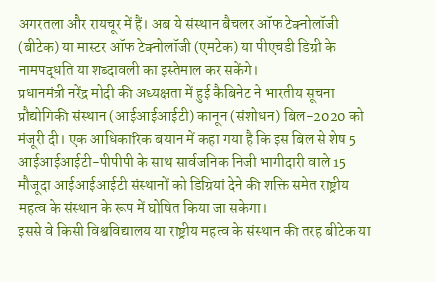अगरतला और रायचूर में हैं। अब ये संस्थान बैचलर ऑफ टेक्नोलॉजी (बीटेक) या मास्टर ऑफ टेक्नोलॉजी (एमटेक) या पीएचडी डिग्री के नामपद्धति या शब्दावली का इस्तेमाल कर सकेंगे।
प्रधानमंत्री नरेंद्र मोदी की अध्यक्षता में हुई कैबिनेट ने भारतीय सूचना प्रौद्योगिकी संस्थान (आईआईआईटी) कानून (संशोधन) बिल-2020 को मंजूरी दी। एक आधिकारिक बयान में कहा गया है कि इस बिल से शेष 5 आईआईआईटी-पीपीपी के साथ सार्वजनिक निजी भागीदारी वाले 15 मौजूदा आईआईआईटी संस्थानों को डिग्रियां देने की शक्ति समेत राष्ट्रीय महत्व के संस्थान के रूप में घोषित किया जा सकेगा।
इससे वे किसी विश्वविद्यालय या राष्ट्रीय महत्व के संस्थान की तरह बीटेक या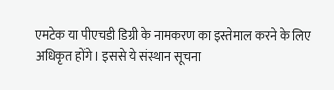एमटेक या पीएचडी डिग्री के नामकरण का इस्तेमाल करने के लिए अधिकृत होंगे। इससे ये संस्थान सूचना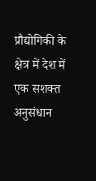प्रौद्योगिकी के क्षेत्र में देश में एक सशक्त अनुसंधान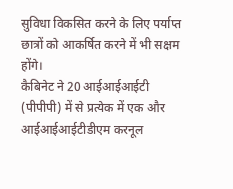सुविधा विकसित करने के लिए पर्याप्त छात्रों को आकर्षित करने में भी सक्षम होंगे।
कैबिनेट ने 20 आईआईआईटी (पीपीपी) में से प्रत्येक में एक और आईआईआईटीडीएम करनूल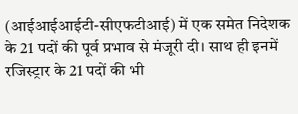(आईआईआईटी-सीएफटीआई) में एक समेत निदेशक के 21 पदों की पूर्व प्रभाव से मंजूरी दी। साथ ही इनमें रजिस्ट्रार के 21 पदों की भी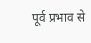पूर्व प्रभाव से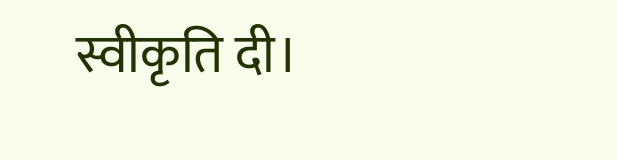स्वीकृति दी।